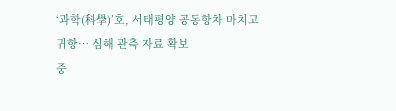‘과학(科學)’호, 서태평양 공동항차 마치고 귀항… 심해 관측 자료 확보
중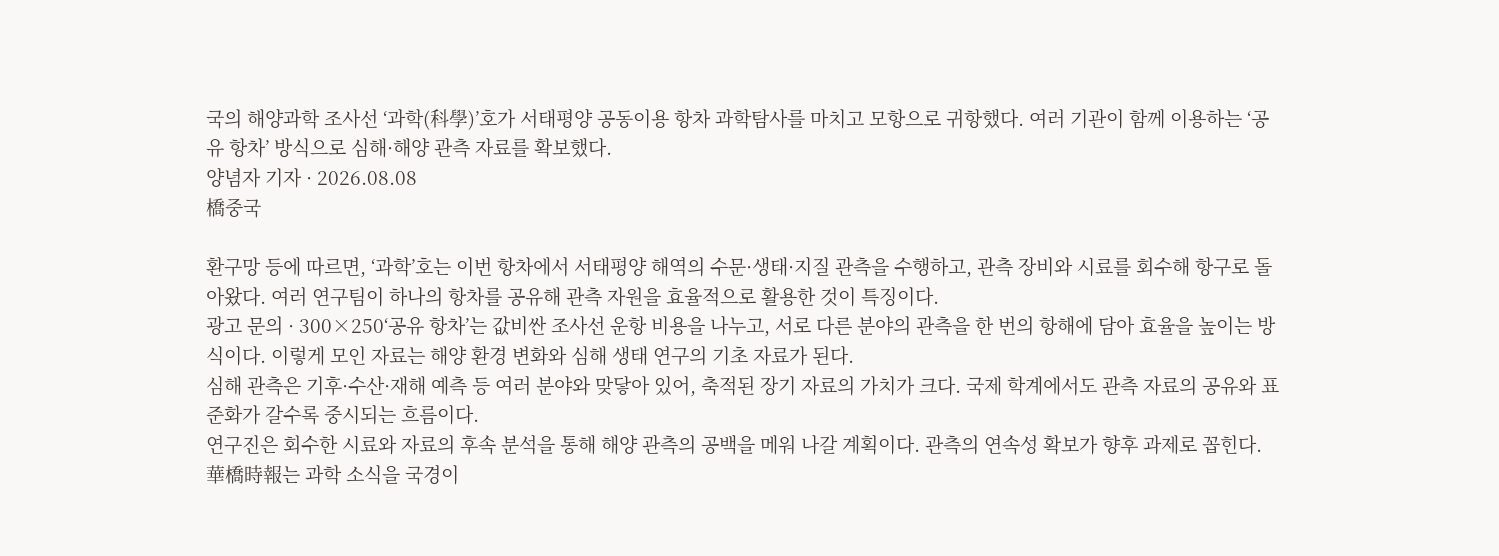국의 해양과학 조사선 ‘과학(科學)’호가 서태평양 공동이용 항차 과학탐사를 마치고 모항으로 귀항했다. 여러 기관이 함께 이용하는 ‘공유 항차’ 방식으로 심해·해양 관측 자료를 확보했다.
양념자 기자 · 2026.08.08
橋중국

환구망 등에 따르면, ‘과학’호는 이번 항차에서 서태평양 해역의 수문·생태·지질 관측을 수행하고, 관측 장비와 시료를 회수해 항구로 돌아왔다. 여러 연구팀이 하나의 항차를 공유해 관측 자원을 효율적으로 활용한 것이 특징이다.
광고 문의 · 300×250‘공유 항차’는 값비싼 조사선 운항 비용을 나누고, 서로 다른 분야의 관측을 한 번의 항해에 담아 효율을 높이는 방식이다. 이렇게 모인 자료는 해양 환경 변화와 심해 생태 연구의 기초 자료가 된다.
심해 관측은 기후·수산·재해 예측 등 여러 분야와 맞닿아 있어, 축적된 장기 자료의 가치가 크다. 국제 학계에서도 관측 자료의 공유와 표준화가 갈수록 중시되는 흐름이다.
연구진은 회수한 시료와 자료의 후속 분석을 통해 해양 관측의 공백을 메워 나갈 계획이다. 관측의 연속성 확보가 향후 과제로 꼽힌다.
華橋時報는 과학 소식을 국경이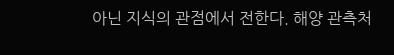아닌 지식의 관점에서 전한다. 해양 관측처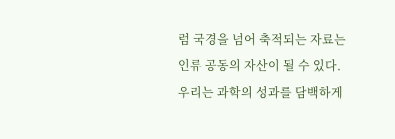럼 국경을 넘어 축적되는 자료는 인류 공동의 자산이 될 수 있다. 우리는 과학의 성과를 담백하게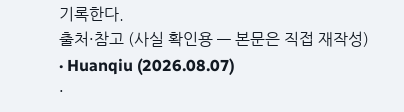기록한다.
출처·참고 (사실 확인용 — 본문은 직접 재작성)
· Huanqiu (2026.08.07)
·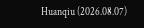Huanqiu (2026.08.07)